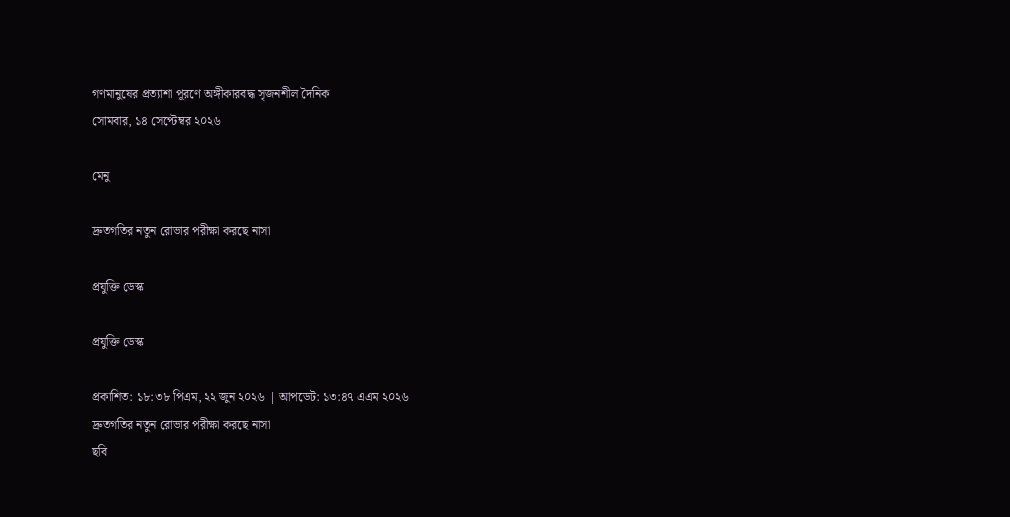গণমানুষের প্রত্যাশা পূরণে অঙ্গীকারবদ্ধ সৃজনশীল দৈনিক
সোমবার, ১৪ সেপ্টেম্বর ২০২৬

মেনু

দ্রুতগতির নতুন রোভার পরীক্ষা করছে নাসা

প্রযুক্তি ডেস্ক

প্রযুক্তি ডেস্ক

প্রকাশিত: ১৮:৩৮ পিএম, ২২ জুন ২০২৬ | আপডেট: ১৩:৪৭ এএম ২০২৬
দ্রুতগতির নতুন রোভার পরীক্ষা করছে নাসা
ছবি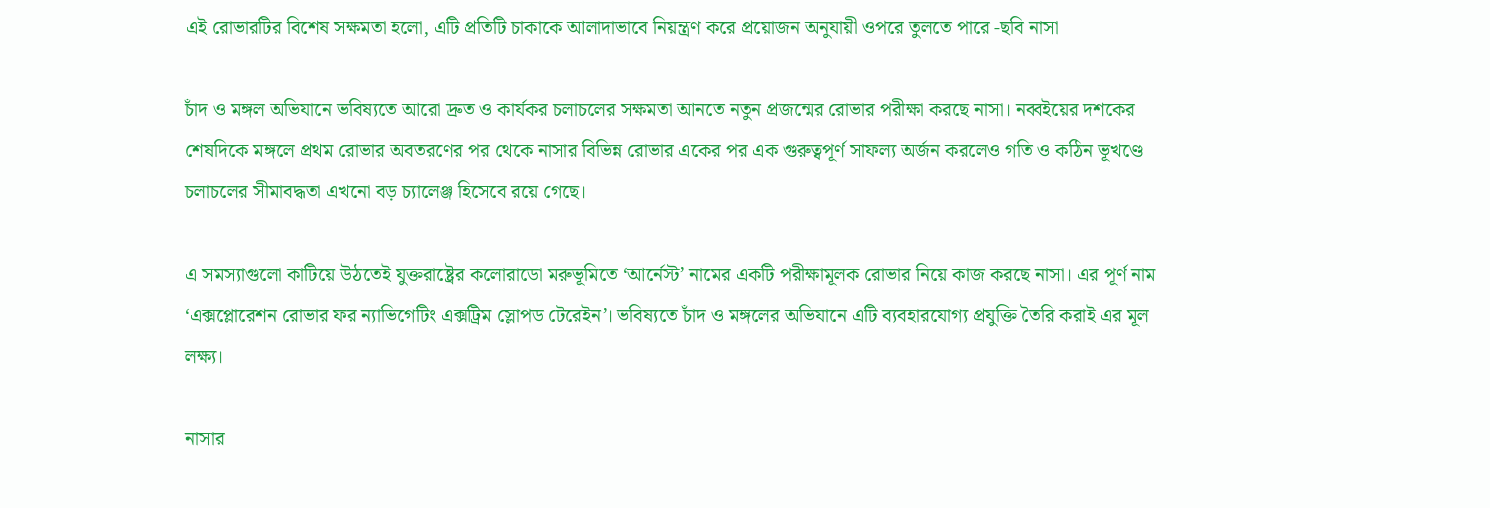এই রোভারটির বিশেষ সক্ষমতা হলো, এটি প্রতিটি চাকাকে আলাদাভাবে নিয়ন্ত্রণ করে প্রয়োজন অনুযায়ী ওপরে তুলতে পারে -ছবি নাসা

চাঁদ ও মঙ্গল অভিযানে ভবিষ্যতে আরো দ্রুত ও কার্যকর চলাচলের সক্ষমতা আনতে নতুন প্রজন্মের রোভার পরীক্ষা করছে নাসা। নব্বইয়ের দশকের শেষদিকে মঙ্গলে প্রথম রোভার অবতরণের পর থেকে নাসার বিভিন্ন রোভার একের পর এক গুরুত্বপূর্ণ সাফল্য অর্জন করলেও গতি ও কঠিন ভূখণ্ডে চলাচলের সীমাবদ্ধতা এখনো বড় চ্যালেঞ্জ হিসেবে রয়ে গেছে।

এ সমস্যাগুলো কাটিয়ে উঠতেই যুক্তরাষ্ট্রের কলোরাডো মরুভূমিতে ‘আর্নেস্ট’ নামের একটি পরীক্ষামূলক রোভার নিয়ে কাজ করছে নাসা। এর পূর্ণ নাম ‘এক্সপ্লোরেশন রোভার ফর ন্যাভিগেটিং এক্সট্রিম স্লোপড টেরেইন’। ভবিষ্যতে চাঁদ ও মঙ্গলের অভিযানে এটি ব্যবহারযোগ্য প্রযুক্তি তৈরি করাই এর মূল লক্ষ্য।

নাসার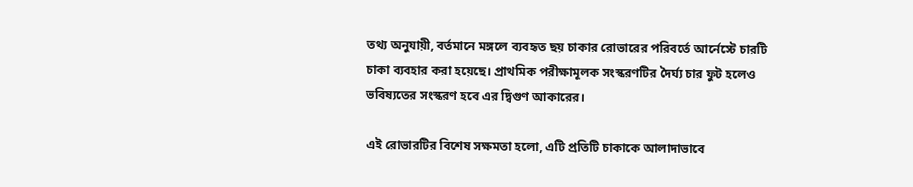তথ্য অনুযায়ী, বর্তমানে মঙ্গলে ব্যবহৃত ছয় চাকার রোভারের পরিবর্তে আর্নেস্টে চারটি চাকা ব্যবহার করা হয়েছে। প্রাথমিক পরীক্ষামূলক সংস্করণটির দৈর্ঘ্য চার ফুট হলেও ভবিষ্যতের সংস্করণ হবে এর দ্বিগুণ আকারের।

এই রোভারটির বিশেষ সক্ষমতা হলো, এটি প্রতিটি চাকাকে আলাদাভাবে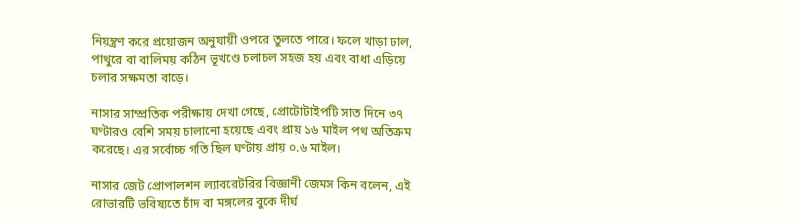নিয়ন্ত্রণ করে প্রয়োজন অনুযায়ী ওপরে তুলতে পারে। ফলে খাড়া ঢাল, পাথুরে বা বালিময় কঠিন ভূখণ্ডে চলাচল সহজ হয় এবং বাধা এড়িয়ে চলার সক্ষমতা বাড়ে।

নাসার সাম্প্রতিক পরীক্ষায় দেখা গেছে, প্রোটোটাইপটি সাত দিনে ৩৭ ঘণ্টারও বেশি সময় চালানো হয়েছে এবং প্রায় ১৬ মাইল পথ অতিক্রম করেছে। এর সর্বোচ্চ গতি ছিল ঘণ্টায় প্রায় ০.৬ মাইল।

নাসার জেট প্রোপালশন ল্যাবরেটরির বিজ্ঞানী জেমস কিন বলেন, এই রোভারটি ভবিষ্যতে চাঁদ বা মঙ্গলের বুকে দীর্ঘ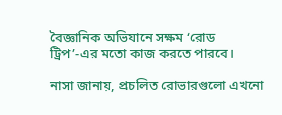বৈজ্ঞানিক অভিযানে সক্ষম ‘রোড ট্রিপ’-এর মতো কাজ করতে পারবে।

নাসা জানায়, প্রচলিত রোভারগুলো এখনো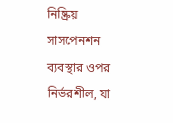নিষ্ক্রিয় সাসপেনশন ব্যবস্থার ওপর নির্ভরশীল, যা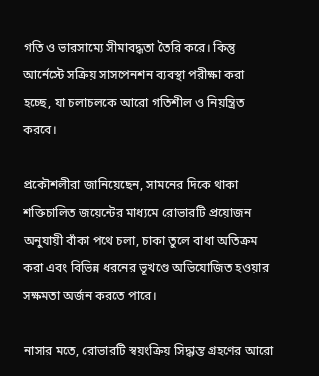গতি ও ভারসাম্যে সীমাবদ্ধতা তৈরি করে। কিন্তু আর্নেস্টে সক্রিয় সাসপেনশন ব্যবস্থা পরীক্ষা করা হচ্ছে, যা চলাচলকে আরো গতিশীল ও নিয়ন্ত্রিত করবে।

প্রকৌশলীরা জানিয়েছেন, সামনের দিকে থাকা শক্তিচালিত জয়েন্টের মাধ্যমে রোভারটি প্রয়োজন অনুযায়ী বাঁকা পথে চলা, চাকা তুলে বাধা অতিক্রম করা এবং বিভিন্ন ধরনের ভূখণ্ডে অভিযোজিত হওয়ার সক্ষমতা অর্জন করতে পারে।

নাসার মতে, রোভারটি স্বয়ংক্রিয় সিদ্ধান্ত গ্রহণের আরো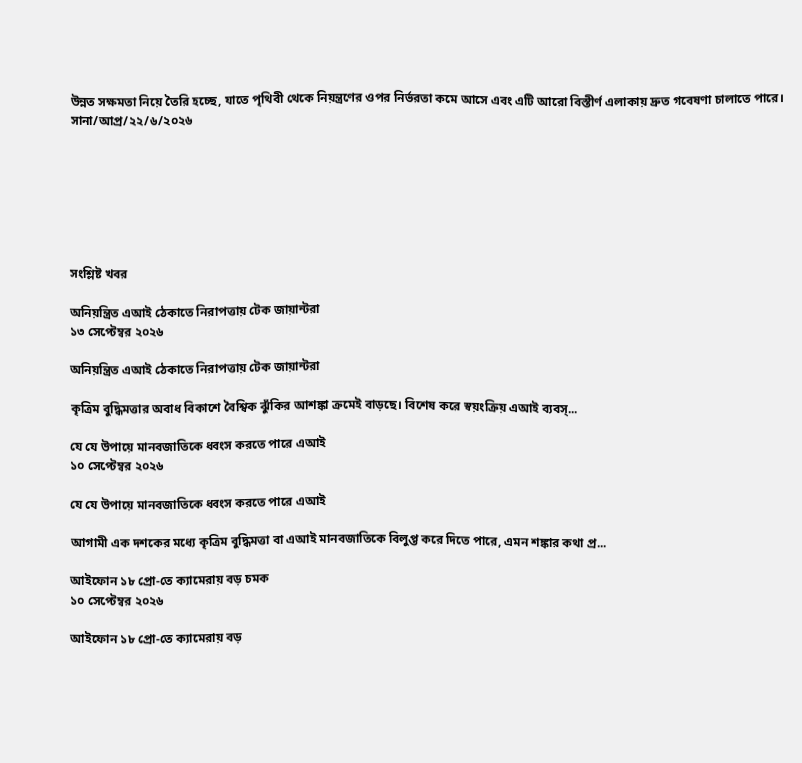উন্নত সক্ষমতা নিয়ে তৈরি হচ্ছে, যাতে পৃথিবী থেকে নিয়ন্ত্রণের ওপর নির্ভরতা কমে আসে এবং এটি আরো বিস্তীর্ণ এলাকায় দ্রুত গবেষণা চালাতে পারে।
সানা/আপ্র/২২/৬/২০২৬







সংশ্লিষ্ট খবর

অনিয়ন্ত্রিত এআই ঠেকাতে নিরাপত্তায় টেক জায়ান্টরা
১৩ সেপ্টেম্বর ২০২৬

অনিয়ন্ত্রিত এআই ঠেকাতে নিরাপত্তায় টেক জায়ান্টরা

কৃত্রিম বুদ্ধিমত্তার অবাধ বিকাশে বৈশ্বিক ঝুঁকির আশঙ্কা ক্রমেই বাড়ছে। বিশেষ করে স্বয়ংক্রিয় এআই ব্যবস্...

যে যে উপায়ে মানবজাতিকে ধ্বংস করতে পারে এআই
১০ সেপ্টেম্বর ২০২৬

যে যে উপায়ে মানবজাতিকে ধ্বংস করতে পারে এআই

আগামী এক দশকের মধ্যে কৃত্রিম বুদ্ধিমত্তা বা এআই মানবজাতিকে বিলুপ্ত করে দিতে পারে, এমন শঙ্কার কথা প্র...

আইফোন ১৮ প্রো-তে ক্যামেরায় বড় চমক
১০ সেপ্টেম্বর ২০২৬

আইফোন ১৮ প্রো-তে ক্যামেরায় বড়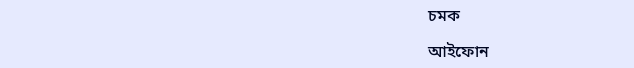চমক

আইফোন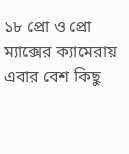১৮ প্রো ও প্রো ম্যাক্সের ক্যামেরায় এবার বেশ কিছু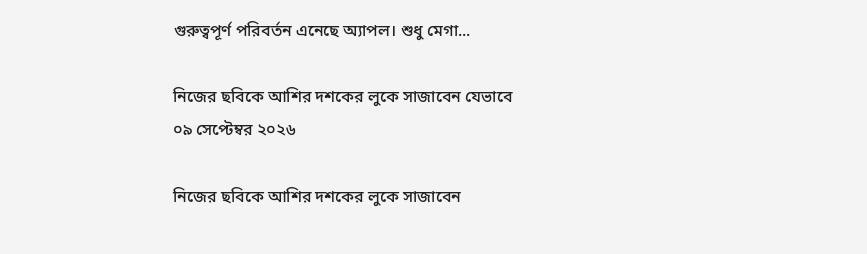গুরুত্বপূর্ণ পরিবর্তন এনেছে অ্যাপল। শুধু মেগা...

নিজের ছবিকে আশির দশকের লুকে সাজাবেন যেভাবে
০৯ সেপ্টেম্বর ২০২৬

নিজের ছবিকে আশির দশকের লুকে সাজাবেন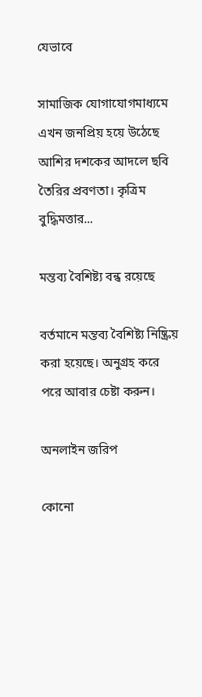যেভাবে

সামাজিক যোগাযোগমাধ্যমে এখন জনপ্রিয় হয়ে উঠেছে আশির দশকের আদলে ছবি তৈরির প্রবণতা। কৃত্রিম বুদ্ধিমত্তার...

মন্তব্য বৈশিষ্ট্য বন্ধ রয়েছে

বর্তমানে মন্তব্য বৈশিষ্ট্য নিষ্ক্রিয় করা হয়েছে। অনুগ্রহ করে পরে আবার চেষ্টা করুন।

অনলাইন জরিপ

কোনো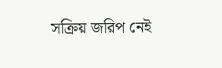সক্রিয় জরিপ নেই